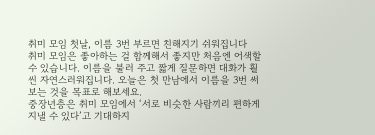취미 모임 첫날, 이름 3번 부르면 친해지기 쉬워집니다
취미 모임은 좋아하는 걸 함께해서 좋지만 처음엔 어색할 수 있습니다. 이름을 불러 주고 짧게 질문하면 대화가 훨씬 자연스러워집니다. 오늘은 첫 만남에서 이름을 3번 써보는 것을 목표로 해보세요.
중장년층은 취미 모임에서 ‘서로 비슷한 사람끼리 편하게 지낼 수 있다’고 기대하지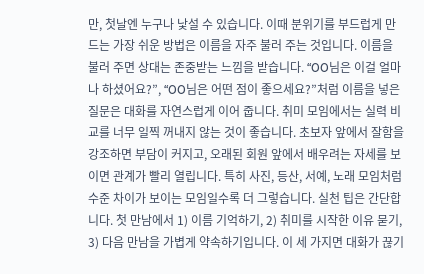만, 첫날엔 누구나 낯설 수 있습니다. 이때 분위기를 부드럽게 만드는 가장 쉬운 방법은 이름을 자주 불러 주는 것입니다. 이름을 불러 주면 상대는 존중받는 느낌을 받습니다. “OO님은 이걸 얼마나 하셨어요?”, “OO님은 어떤 점이 좋으세요?”처럼 이름을 넣은 질문은 대화를 자연스럽게 이어 줍니다. 취미 모임에서는 실력 비교를 너무 일찍 꺼내지 않는 것이 좋습니다. 초보자 앞에서 잘함을 강조하면 부담이 커지고, 오래된 회원 앞에서 배우려는 자세를 보이면 관계가 빨리 열립니다. 특히 사진, 등산, 서예, 노래 모임처럼 수준 차이가 보이는 모임일수록 더 그렇습니다. 실천 팁은 간단합니다. 첫 만남에서 1) 이름 기억하기, 2) 취미를 시작한 이유 묻기, 3) 다음 만남을 가볍게 약속하기입니다. 이 세 가지면 대화가 끊기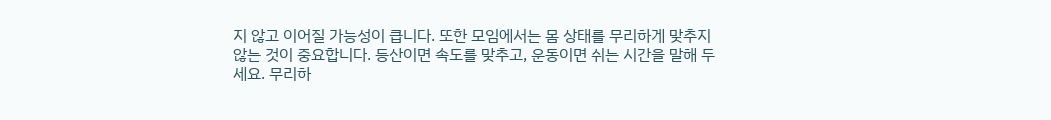지 않고 이어질 가능성이 큽니다. 또한 모임에서는 몸 상태를 무리하게 맞추지 않는 것이 중요합니다. 등산이면 속도를 맞추고, 운동이면 쉬는 시간을 말해 두세요. 무리하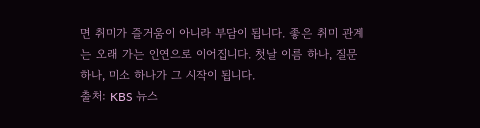면 취미가 즐거움이 아니라 부담이 됩니다. 좋은 취미 관계는 오래 가는 인연으로 이어집니다. 첫날 이름 하나, 질문 하나, 미소 하나가 그 시작이 됩니다.
출처: KBS 뉴스